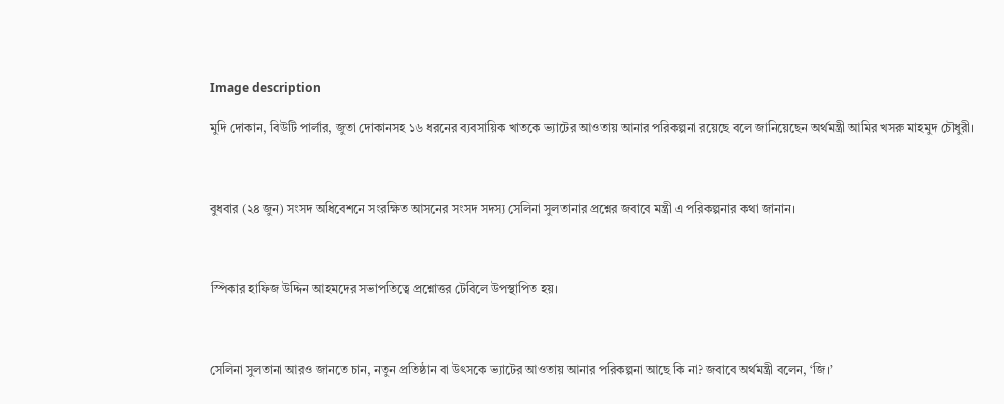Image description

মুদি দোকান, বিউটি পার্লার, জুতা দোকানসহ ১৬ ধরনের ব্যবসায়িক খাতকে ভ্যাটের আওতায় আনার পরিকল্পনা রয়েছে বলে জানিয়েছেন অর্থমন্ত্রী আমির খসরু মাহমুদ চৌধুরী।



বুধবার (২৪ জুন) সংসদ অধিবেশনে সংরক্ষিত আসনের সংসদ সদস্য সেলিনা সুলতানার প্রশ্নের জবাবে মন্ত্রী এ পরিকল্পনার কথা জানান।



স্পিকার হাফিজ উদ্দিন আহমদের সভাপতিত্বে প্রশ্নোত্তর টেবিলে উপস্থাপিত হয়।



সেলিনা সুলতানা আরও জানতে চান, নতুন প্রতিষ্ঠান বা উৎসকে ভ্যাটের আওতায় আনার পরিকল্পনা আছে কি না? জবাবে অর্থমন্ত্রী বলেন, ‘জি।’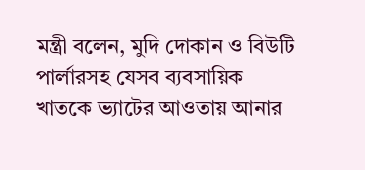মন্ত্রী বলেন, মুদি দোকান ও বিউটি পার্লারসহ যেসব ব্যবসায়িক খাতকে ভ্যাটের আওতায় আনার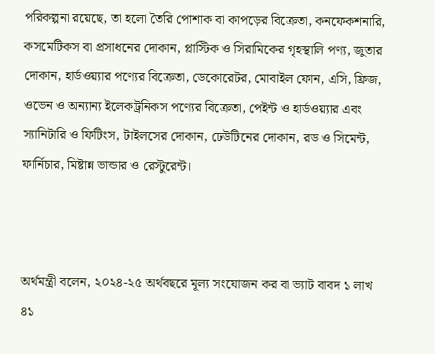পরিকল্পনা রয়েছে, তা হলো তৈরি পোশাক বা কাপড়ের বিক্রেতা, কনফেকশনারি, কসমেটিকস বা প্রসাধনের দোকান, প্লাস্টিক ও সিরামিকের গৃহস্থালি পণ্য, জুতার দোকান, হার্ডওয়্যার পণ্যের বিক্রেতা, ডেকোরেটর, মোবাইল ফোন, এসি, ফ্রিজ, ওভেন ও অন্যান্য ইলেকট্রনিকস পণ্যের বিক্রেতা, পেইন্ট ও হার্ডওয়্যার এবং স্যানিটারি ও ফিটিংস, টাইলসের দোকান, ঢেউটিনের দোকান, রড ও সিমেন্ট, ফার্নিচার, মিষ্টান্ন ভান্ডার ও রেস্টুরেন্ট।



অর্থমন্ত্রী বলেন, ২০২৪-২৫ অর্থবছরে মূল্য সংযোজন কর বা ভ্যাট বাবদ ১ লাখ ৪১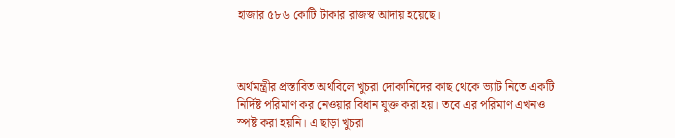হাজার ৫৮৬ কোটি টাকার রাজস্ব আদায় হয়েছে।



অর্থমন্ত্রীর প্রস্তাবিত অর্থবিলে খুচরা দোকানিদের কাছ থেকে ভ্যাট নিতে একটি নির্দিষ্ট পরিমাণ কর নেওয়ার বিধান যুক্ত করা হয়। তবে এর পরিমাণ এখনও স্পষ্ট করা হয়নি। এ ছাড়া খুচরা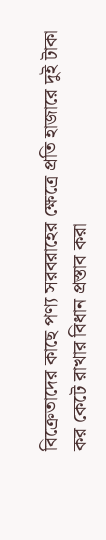বিক্রেতাদের কাছে পণ্য সরবরাহের ক্ষেত্রে প্রতি হাজারে দুই টাকা কর কেটে রাখার বিধান প্রস্তাব করা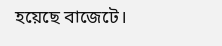হয়েছে বাজেটে।